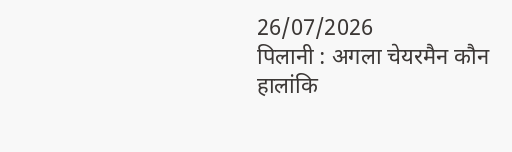26/07/2026
पिलानी : अगला चेयरमैन कौन
हालांकि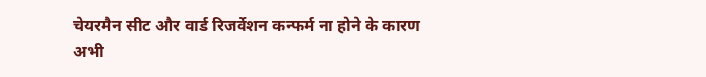चेयरमैन सीट और वार्ड रिजर्वेशन कन्फर्म ना होने के कारण अभी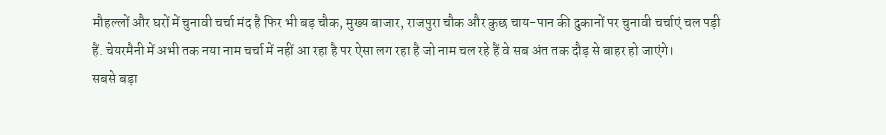मौहल्लों और घरों में चुनावी चर्चा मंद है फिर भी बड़ चौक, मुख्य बाजार, राजपुरा चौक और कुछ चाय-पान की दुकानों पर चुनावी चर्चाएं चल पड़ी हैं. चेयरमैनी में अभी तक नया नाम चर्चा में नहीं आ रहा है पर ऐसा लग रहा है जो नाम चल रहे हैं वे सब अंत तक दौड़ से बाहर हो जाएंगे।
सबसे बड़ा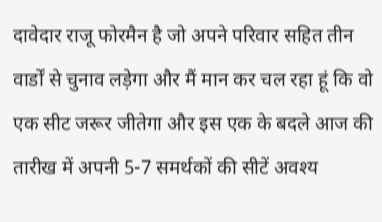दावेदार राजू फोरमैन है जो अपने परिवार सहित तीन वार्डों से चुनाव लड़ेगा और मैं मान कर चल रहा हूं कि वो एक सीट जरूर जीतेगा और इस एक के बदले आज की तारीख में अपनी 5-7 समर्थकों की सीटें अवश्य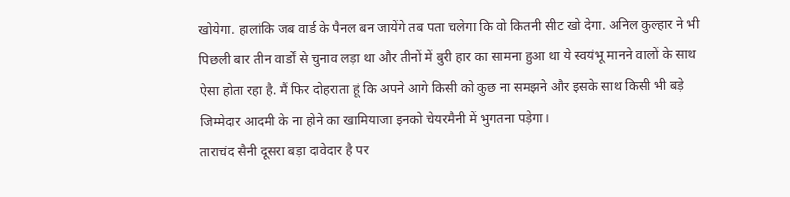खोयेगा. हालांकि जब वार्ड के पैनल बन जायेंगे तब पता चलेगा कि वो कितनी सीट खो देगा. अनिल कुल्हार ने भी पिछली बार तीन वार्डों से चुनाव लड़ा था और तीनों में बुरी हार का सामना हुआ था ये स्वयंभू मानने वालों के साथ ऐसा होता रहा है. मैं फिर दोहराता हूं कि अपने आगे किसी को कुछ ना समझने और इसके साथ किसी भी बड़े जिम्मेदार आदमी के ना होने का खामियाजा इनको चेयरमैनी में भुगतना पड़ेगा।
ताराचंद सैनी दूसरा बड़ा दावेदार है पर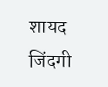शायद जिंदगी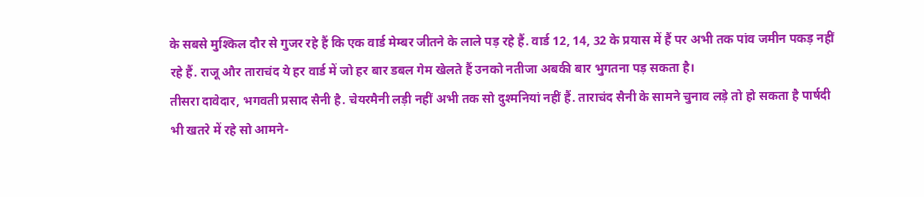के सबसे मुश्किल दौर से गुजर रहे हैं कि एक वार्ड मेम्बर जीतने के लाले पड़ रहे हैं. वार्ड 12, 14, 32 के प्रयास में हैं पर अभी तक पांव जमीन पकड़ नहीं रहे हैं. राजू और ताराचंद ये हर वार्ड में जो हर बार डबल गेम खेलते हैं उनको नतीजा अबकी बार भुगतना पड़ सकता है।
तीसरा दावेदार, भगवती प्रसाद सैनी है. चेयरमैनी लड़ी नहीं अभी तक सो दुश्मनियां नहीं हैं. ताराचंद सैनी के सामने चुनाव लड़े तो हो सकता है पार्षदी भी खतरे में रहे सो आमने-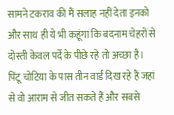सामने टकराव की मैं सलाह नहीं देता इनको और साथ ही ये भी कहूंगा कि बदनाम चेहरों से दोस्ती केवल पर्दे के पीछे रहे तो अच्छा है।
पिंटू चोटिया के पास तीन वार्ड दिख रहे हैं जहां से वो आराम से जीत सकते हैं और सबसे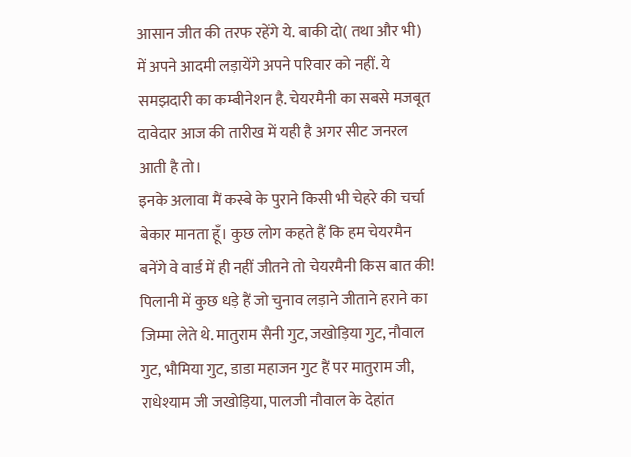आसान जीत की तरफ रहेंगे ये. बाकी दो( तथा और भी) में अपने आदमी लड़ायेंगे अपने परिवार को नहीं. ये समझदारी का कम्बीनेशन है. चेयरमैनी का सबसे मजबूत दावेदार आज की तारीख में यही है अगर सीट जनरल आती है तो।
इनके अलावा मैं कस्बे के पुराने किसी भी चेहरे की चर्चा बेकार मानता हूँ। कुछ लोग कहते हैं कि हम चेयरमैन बनेंगे वे वार्ड में ही नहीं जीतने तो चेयरमैनी किस बात की!
पिलानी में कुछ धड़े हैं जो चुनाव लड़ाने जीताने हराने का जिम्मा लेते थे. मातुराम सैनी गुट, जखोड़िया गुट, नौवाल गुट, भौमिया गुट, डाडा महाजन गुट हैं पर मातुराम जी, राधेश्याम जी जखोड़िया, पालजी नौवाल के देहांत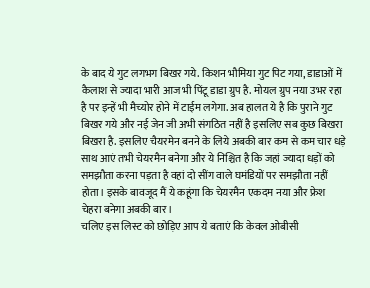के बाद ये गुट लगभग बिखर गये. किशन भौमिया गुट पिट गया, डाडाओं में कैलाश से ज्यादा भारी आज भी पिंटू डाडा ग्रुप है. मोयल ग्रुप नया उभर रहा है पर इन्हें भी मैच्योर होने में टाईम लगेगा. अब हालत ये है कि पुराने गुट बिखर गये और नई जेन जी अभी संगठित नहीं है इसलिए सब कुछ बिखरा बिखरा है. इसलिए चैयरमेन बनने के लिये अबकी बार कम से कम चार धड़े साथ आएं तभी चेयरमैन बनेगा और ये निश्चित है कि जहां ज्यादा धड़ों को समझौता करना पड़ता है वहां दो सींग वाले घमंडियों पर समझौता नहीं होता। इसके बावजूद मैं ये कहूंगा कि चेयरमैन एकदम नया और फ्रेश चेहरा बनेगा अबकी बार।
चलिए इस लिस्ट को छोड़िए आप ये बताएं कि केवल ओबीसी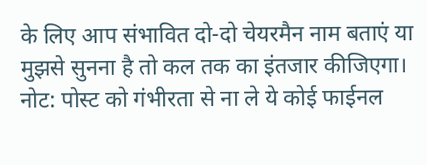के लिए आप संभावित दो-दो चेयरमैन नाम बताएं या मुझसे सुनना है तो कल तक का इंतजार कीजिएगा।
नोट: पोस्ट को गंभीरता से ना ले ये कोई फाईनल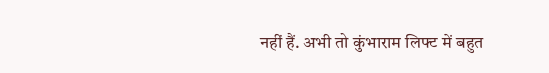नहीं हैं. अभी तो कुंभाराम लिफ्ट में बहुत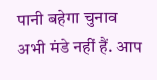पानी बहेगा चुनाव अभी मंडे नहीं हैं. आप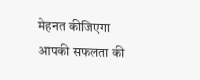मेहनत कीजिएगा आपकी सफलता की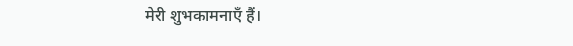मेरी शुभकामनाएँ हैं।